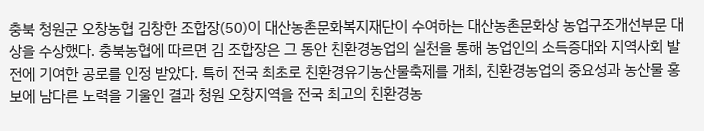충북 청원군 오창농협 김창한 조합장(50)이 대산농촌문화복지재단이 수여하는 대산농촌문화상 농업구조개선부문 대상을 수상했다. 충북농협에 따르면 김 조합장은 그 동안 친환경농업의 실천을 통해 농업인의 소득증대와 지역사회 발전에 기여한 공로를 인정 받았다. 특히 전국 최초로 친환경유기농산물축제를 개최, 친환경농업의 중요성과 농산물 홍보에 남다른 노력을 기울인 결과 청원 오창지역을 전국 최고의 친환경농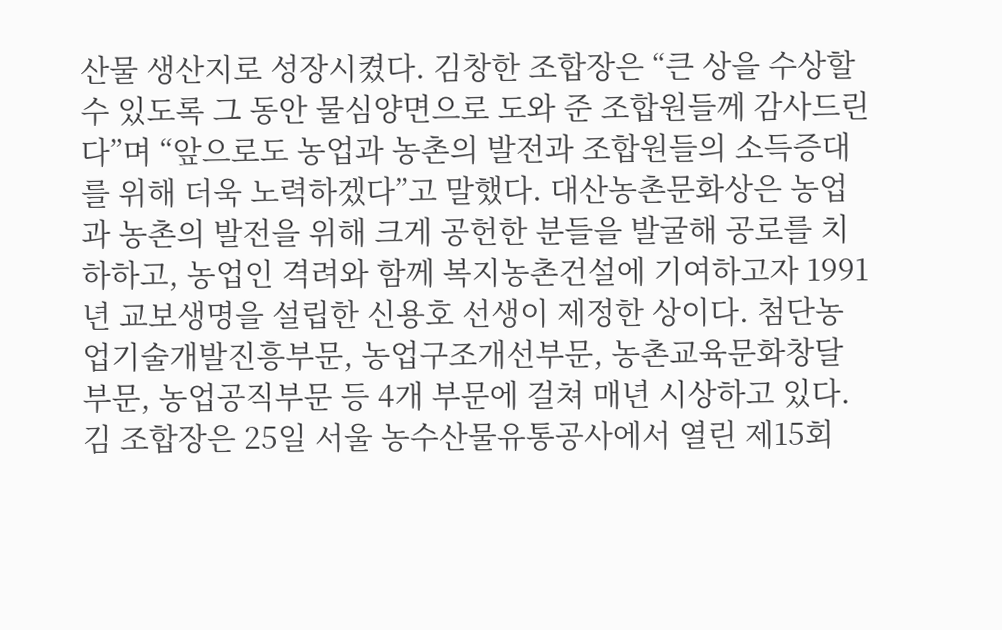산물 생산지로 성장시켰다. 김창한 조합장은 “큰 상을 수상할 수 있도록 그 동안 물심양면으로 도와 준 조합원들께 감사드린다”며 “앞으로도 농업과 농촌의 발전과 조합원들의 소득증대를 위해 더욱 노력하겠다”고 말했다. 대산농촌문화상은 농업과 농촌의 발전을 위해 크게 공헌한 분들을 발굴해 공로를 치하하고, 농업인 격려와 함께 복지농촌건설에 기여하고자 1991년 교보생명을 설립한 신용호 선생이 제정한 상이다. 첨단농업기술개발진흥부문, 농업구조개선부문, 농촌교육문화창달부문, 농업공직부문 등 4개 부문에 걸쳐 매년 시상하고 있다. 김 조합장은 25일 서울 농수산물유통공사에서 열린 제15회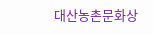대산농촌문화상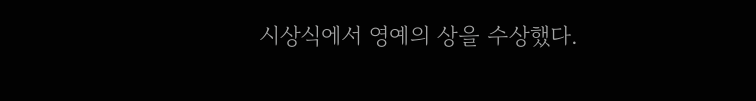시상식에서 영예의 상을 수상했다.